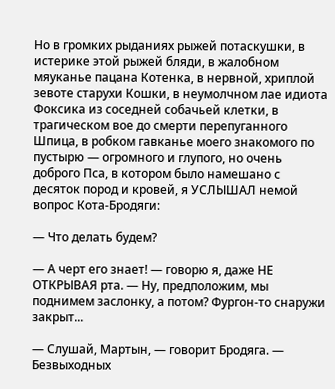Но в громких рыданиях рыжей потаскушки, в истерике этой рыжей бляди, в жалобном мяуканье пацана Котенка, в нервной, хриплой зевоте старухи Кошки, в неумолчном лае идиота Фоксика из соседней собачьей клетки, в трагическом вое до смерти перепуганного Шпица, в робком гавканье моего знакомого по пустырю — огромного и глупого, но очень доброго Пса, в котором было намешано с десяток пород и кровей, я УСЛЫШАЛ немой вопрос Кота-Бродяги:

— Что делать будем?

— А черт его знает! — говорю я, даже НЕ ОТКРЫВАЯ рта. — Ну, предположим, мы поднимем заслонку, а потом? Фургон-то снаружи закрыт...

— Слушай, Мартын, — говорит Бродяга. — Безвыходных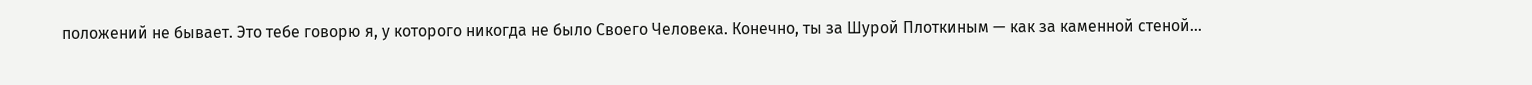положений не бывает. Это тебе говорю я, у которого никогда не было Своего Человека. Конечно, ты за Шурой Плоткиным — как за каменной стеной...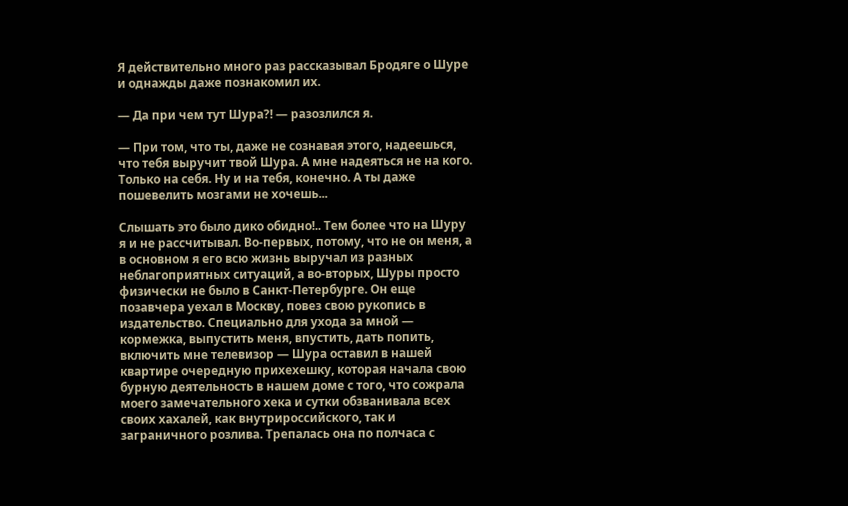Я действительно много раз рассказывал Бродяге о Шуре и однажды даже познакомил их.

— Да при чем тут Шура?! — разозлился я.

— При том, что ты, даже не сознавая этого, надеешься, что тебя выручит твой Шура. А мне надеяться не на кого. Только на себя. Ну и на тебя, конечно. А ты даже пошевелить мозгами не хочешь...

Слышать это было дико обидно!.. Тем более что на Шуру я и не рассчитывал. Во-первых, потому, что не он меня, а в основном я его всю жизнь выручал из разных неблагоприятных ситуаций, а во-вторых, Шуры просто физически не было в Санкт-Петербурге. Он еще позавчера уехал в Москву, повез свою рукопись в издательство. Специально для ухода за мной — кормежка, выпустить меня, впустить, дать попить, включить мне телевизор — Шура оставил в нашей квартире очередную прихехешку, которая начала свою бурную деятельность в нашем доме с того, что сожрала моего замечательного хека и сутки обзванивала всех своих хахалей, как внутрироссийского, так и заграничного розлива. Трепалась она по полчаса с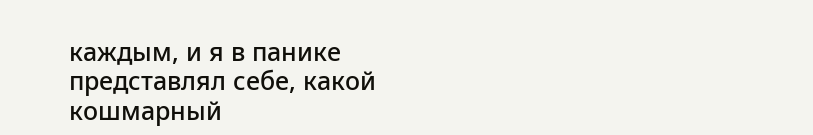каждым, и я в панике представлял себе, какой кошмарный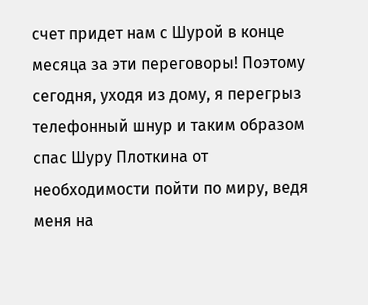счет придет нам с Шурой в конце месяца за эти переговоры! Поэтому сегодня, уходя из дому, я перегрыз телефонный шнур и таким образом спас Шуру Плоткина от необходимости пойти по миру, ведя меня на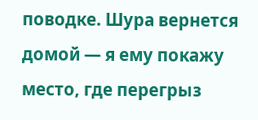поводке. Шура вернется домой — я ему покажу место, где перегрыз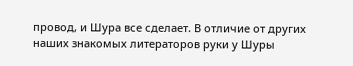провод, и Шура все сделает. В отличие от других наших знакомых литераторов руки у Шуры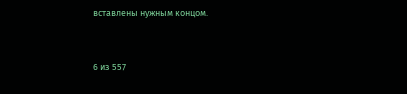вставлены нужным концом.



6 из 557